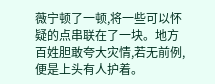薇宁顿了一顿,将一些可以怀疑的点串联在了一块。地方百姓胆敢夸大灾情,若无前例,便是上头有人护着。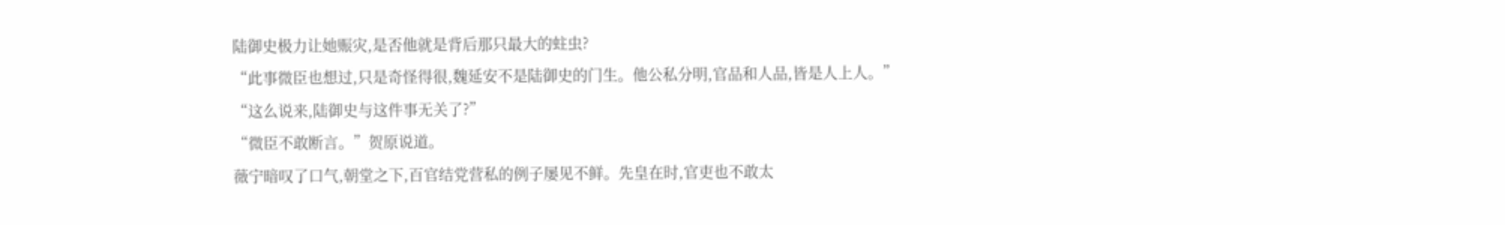陆御史极力让她赈灾,是否他就是背后那只最大的蛀虫?
“此事微臣也想过,只是奇怪得很,魏延安不是陆御史的门生。他公私分明,官品和人品,皆是人上人。”
“这么说来,陆御史与这件事无关了?”
“微臣不敢断言。”贺原说道。
薇宁暗叹了口气,朝堂之下,百官结党营私的例子屡见不鲜。先皇在时,官吏也不敢太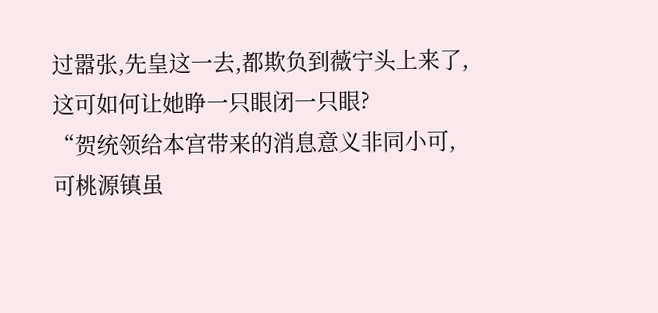过嚣张,先皇这一去,都欺负到薇宁头上来了,这可如何让她睁一只眼闭一只眼?
“贺统领给本宫带来的消息意义非同小可,可桃源镇虽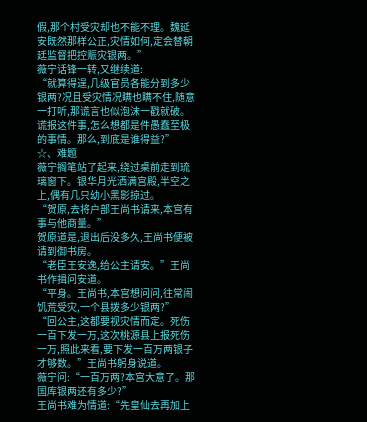假,那个村受灾却也不能不理。魏延安既然那样公正,灾情如何,定会替朝廷监督把控赈灾银两。”
薇宁话锋一转,又继续道:
“就算得逞,几级官员各能分到多少银两?况且受灾情况瞒也瞒不住,随意一打听,那谎言也似泡沫一戳就破。谎报这件事,怎么想都是件愚蠢至极的事情。那么,到底是谁得益?”
☆、难题
薇宁搁笔站了起来,绕过桌前走到琉璃窗下。银华月光洒满宫殿,半空之上,偶有几只幼小黑影掠过。
“贺原,去将户部王尚书请来,本宫有事与他商量。”
贺原道是,退出后没多久,王尚书便被请到御书房。
“老臣王安逸,给公主请安。”王尚书作揖问安道。
“平身。王尚书,本宫想问问,往常闹饥荒受灾,一个县拨多少银两?”
“回公主,这都要视灾情而定。死伤一百下发一万,这次桃源县上报死伤一万,照此来看,要下发一百万两银子才够数。”王尚书躬身说道。
薇宁问:“一百万两?本宫大意了。那国库银两还有多少?”
王尚书难为情道:“先皇仙去再加上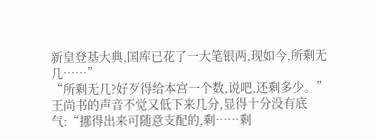新皇登基大典,国库已花了一大笔银两,现如今,所剩无几……”
“所剩无几?好歹得给本宫一个数,说吧,还剩多少。”
王尚书的声音不觉又低下来几分,显得十分没有底气:“挪得出来可随意支配的,剩……剩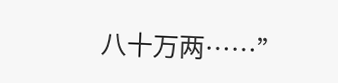八十万两……”